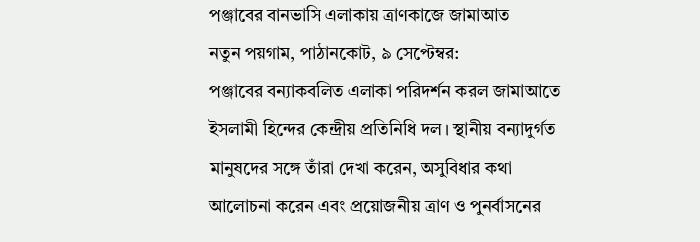পঞ্জাবের বানভাসি এলাকায় ত্রাণকাজে জামাআত
নতুন পয়গাম, পাঠানকোট, ৯ সেপ্টেম্বর:
পঞ্জাবের বন্যাকবলিত এলাকা পরিদর্শন করল জামাআতে ইসলামী হিন্দের কেন্দ্রীয় প্রতিনিধি দল। স্থানীয় বন্যাদুর্গত মানুষদের সঙ্গে তাঁরা দেখা করেন, অসুবিধার কথা আলোচনা করেন এবং প্রয়োজনীয় ত্রাণ ও পুনর্বাসনের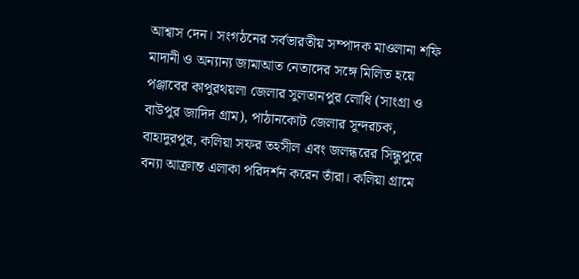আশ্বাস দেন। সংগঠনের সর্বভারতীয় সম্পাদক মাওলানা শফি মাদানী ও অন্যান্য জামাআত নেতাদের সঙ্গে মিলিত হয়ে পঞ্জাবের কাপুরথয়লা জেলার সুলতানপুর লোধি (সাংগ্রা ও বাউপুর জাদিদ গ্রাম), পাঠানকোট জেলার সুন্দরচক, বাহাদুরপুর, কলিয়া সফর তহসীল এবং জলন্ধরের সিন্ধুপুরে বন্যা আক্রান্ত এলাকা পরিদর্শন করেন তাঁরা। কলিয়া গ্রামে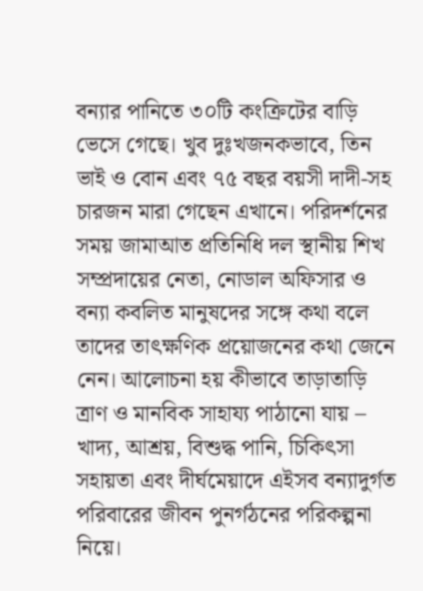বন্যার পানিতে ৩০টি কংক্রিটের বাড়ি ভেসে গেছে। খুব দুঃখজনকভাবে, তিন ভাই ও বোন এবং ৭৫ বছর বয়সী দাদী-সহ চারজন মারা গেছেন এখানে। পরিদর্শনের সময় জামাআত প্রতিনিধি দল স্থানীয় শিখ সম্প্রদায়ের নেতা, নোডাল অফিসার ও বন্যা কবলিত মানুষদের সঙ্গে কথা বলে তাদের তাৎক্ষণিক প্রয়োজনের কথা জেনে নেন। আলোচনা হয় কীভাবে তাড়াতাড়ি ত্রাণ ও মানবিক সাহায্য পাঠানো যায় – খাদ্য, আশ্রয়, বিশুদ্ধ পানি, চিকিৎসা সহায়তা এবং দীর্ঘমেয়াদে এইসব বন্যাদুর্গত পরিবারের জীবন পুনর্গঠনের পরিকল্পনা নিয়ে।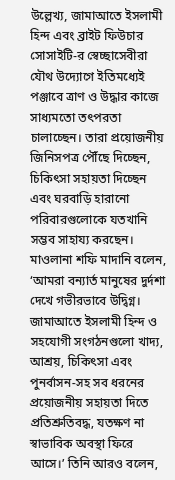উল্লেখ্য, জামাআতে ইসলামী হিন্দ এবং ব্রাইট ফিউচার সোসাইটি-র স্বেচ্ছাসেবীরা যৌথ উদ্যোগে ইতিমধ্যেই পঞ্জাবে ত্রাণ ও উদ্ধার কাজে সাধ্যমতো তৎপরতা চালাচ্ছেন। তারা প্রয়োজনীয় জিনিসপত্র পৌঁছে দিচ্ছেন, চিকিৎসা সহায়তা দিচ্ছেন এবং ঘরবাড়ি হারানো পরিবারগুলোকে যতখানি সম্ভব সাহায্য করছেন।
মাওলানা শফি মাদানি বলেন, ‘আমরা বন্যার্ত মানুষের দুর্দশা দেখে গভীরভাবে উদ্বিগ্ন। জামাআতে ইসলামী হিন্দ ও সহযোগী সংগঠনগুলো খাদ্য, আশ্রয়, চিকিৎসা এবং পুনর্বাসন-সহ সব ধরনের প্রয়োজনীয় সহায়তা দিতে প্রতিশ্রুতিবদ্ধ, যতক্ষণ না স্বাভাবিক অবস্থা ফিরে আসে।’ তিনি আরও বলেন,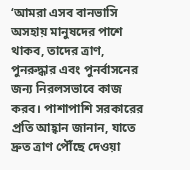‘আমরা এসব বানভাসি অসহায় মানুষদের পাশে থাকব, তাদের ত্রাণ, পুনরুদ্ধার এবং পুনর্বাসনের জন্য নিরলসভাবে কাজ করব। পাশাপাশি সরকারের প্রতি আহ্বান জানান, যাতে দ্রুত ত্রাণ পৌঁছে দেওয়া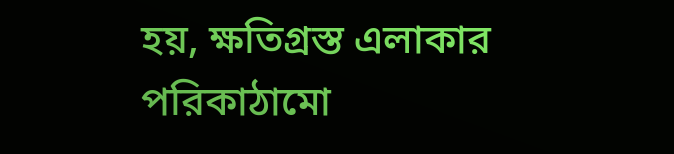হয়, ক্ষতিগ্রস্ত এলাকার পরিকাঠামো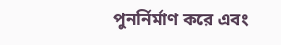পুনর্নির্মাণ করে এবং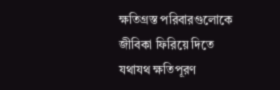ক্ষতিগ্রস্ত পরিবারগুলোকে জীবিকা ফিরিয়ে দিতে যথাযথ ক্ষতিপূরণ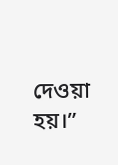দেওয়া হয়।”